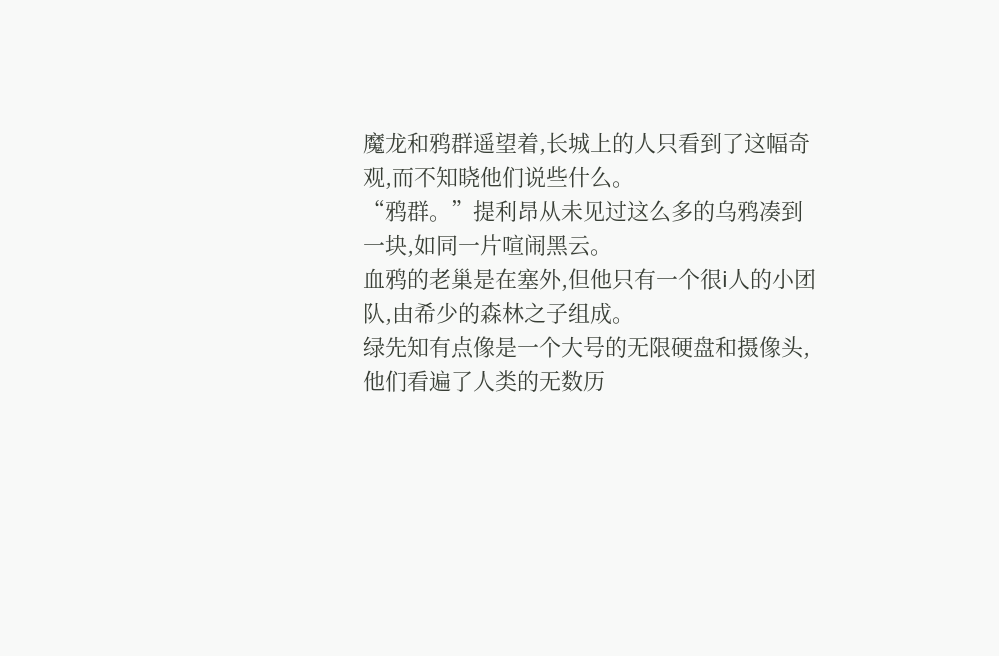魔龙和鸦群遥望着,长城上的人只看到了这幅奇观,而不知晓他们说些什么。
“鸦群。”提利昂从未见过这么多的乌鸦凑到一块,如同一片喧闹黑云。
血鸦的老巢是在塞外,但他只有一个很i人的小团队,由希少的森林之子组成。
绿先知有点像是一个大号的无限硬盘和摄像头,他们看遍了人类的无数历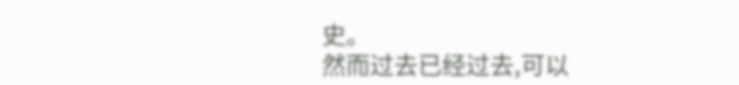史。
然而过去已经过去,可以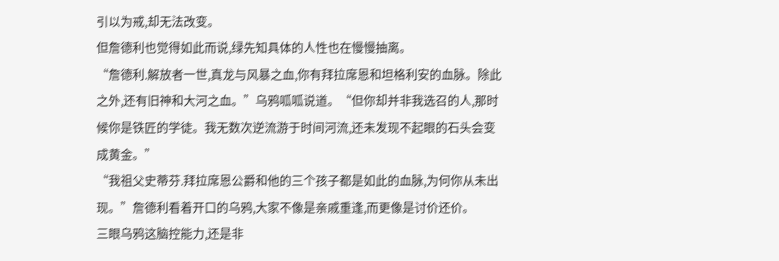引以为戒,却无法改变。
但詹德利也觉得如此而说,绿先知具体的人性也在慢慢抽离。
“詹德利.解放者一世,真龙与风暴之血,你有拜拉席恩和坦格利安的血脉。除此之外,还有旧神和大河之血。”乌鸦呱呱说道。“但你却并非我选召的人,那时候你是铁匠的学徒。我无数次逆流游于时间河流,还未发现不起眼的石头会变成黄金。”
“我祖父史蒂芬.拜拉席恩公爵和他的三个孩子都是如此的血脉,为何你从未出现。”詹德利看着开口的乌鸦,大家不像是亲戚重逢,而更像是讨价还价。
三眼乌鸦这脑控能力,还是非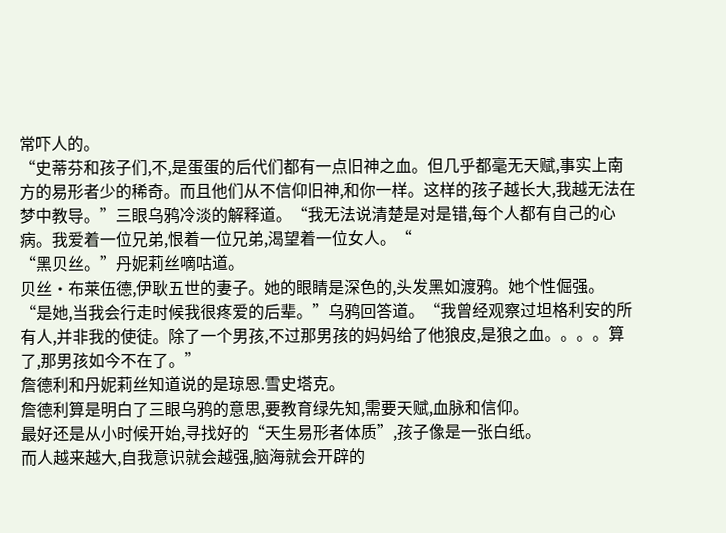常吓人的。
“史蒂芬和孩子们,不,是蛋蛋的后代们都有一点旧神之血。但几乎都毫无天赋,事实上南方的易形者少的稀奇。而且他们从不信仰旧神,和你一样。这样的孩子越长大,我越无法在梦中教导。”三眼乌鸦冷淡的解释道。“我无法说清楚是对是错,每个人都有自己的心病。我爱着一位兄弟,恨着一位兄弟,渴望着一位女人。“
“黑贝丝。”丹妮莉丝嘀咕道。
贝丝·布莱伍德,伊耿五世的妻子。她的眼睛是深色的,头发黑如渡鸦。她个性倔强。
“是她,当我会行走时候我很疼爱的后辈。”乌鸦回答道。“我曾经观察过坦格利安的所有人,并非我的使徒。除了一个男孩,不过那男孩的妈妈给了他狼皮,是狼之血。。。。算了,那男孩如今不在了。”
詹德利和丹妮莉丝知道说的是琼恩.雪史塔克。
詹德利算是明白了三眼乌鸦的意思,要教育绿先知,需要天赋,血脉和信仰。
最好还是从小时候开始,寻找好的“天生易形者体质”,孩子像是一张白纸。
而人越来越大,自我意识就会越强,脑海就会开辟的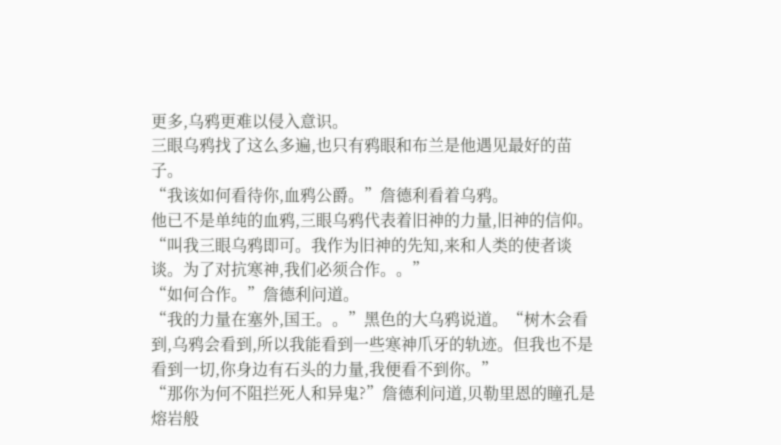更多,乌鸦更难以侵入意识。
三眼乌鸦找了这么多遍,也只有鸦眼和布兰是他遇见最好的苗子。
“我该如何看待你,血鸦公爵。”詹德利看着乌鸦。
他已不是单纯的血鸦,三眼乌鸦代表着旧神的力量,旧神的信仰。
“叫我三眼乌鸦即可。我作为旧神的先知,来和人类的使者谈谈。为了对抗寒神,我们必须合作。。”
“如何合作。”詹德利问道。
“我的力量在塞外,国王。。”黑色的大乌鸦说道。“树木会看到,乌鸦会看到,所以我能看到一些寒神爪牙的轨迹。但我也不是看到一切,你身边有石头的力量,我便看不到你。”
“那你为何不阻拦死人和异鬼?”詹德利问道,贝勒里恩的瞳孔是熔岩般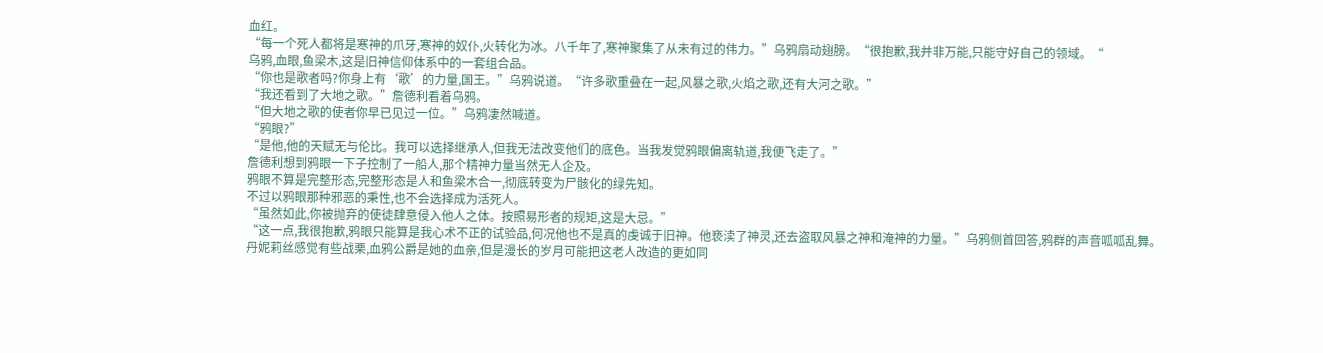血红。
“每一个死人都将是寒神的爪牙,寒神的奴仆,火转化为冰。八千年了,寒神聚集了从未有过的伟力。”乌鸦扇动翅膀。“很抱歉,我并非万能,只能守好自己的领域。“
乌鸦,血眼,鱼梁木,这是旧神信仰体系中的一套组合品。
“你也是歌者吗?你身上有‘歌’的力量,国王。”乌鸦说道。“许多歌重叠在一起,风暴之歌,火焰之歌,还有大河之歌。”
“我还看到了大地之歌。”詹德利看着乌鸦。
“但大地之歌的使者你早已见过一位。”乌鸦凄然喊道。
“鸦眼?”
“是他,他的天赋无与伦比。我可以选择继承人,但我无法改变他们的底色。当我发觉鸦眼偏离轨道,我便飞走了。”
詹德利想到鸦眼一下子控制了一船人,那个精神力量当然无人企及。
鸦眼不算是完整形态,完整形态是人和鱼梁木合一,彻底转变为尸骸化的绿先知。
不过以鸦眼那种邪恶的秉性,也不会选择成为活死人。
“虽然如此,你被抛弃的使徒肆意侵入他人之体。按照易形者的规矩,这是大忌。”
“这一点,我很抱歉,鸦眼只能算是我心术不正的试验品,何况他也不是真的虔诚于旧神。他亵渎了神灵,还去盗取风暴之神和淹神的力量。”乌鸦侧首回答,鸦群的声音呱呱乱舞。
丹妮莉丝感觉有些战栗,血鸦公爵是她的血亲,但是漫长的岁月可能把这老人改造的更如同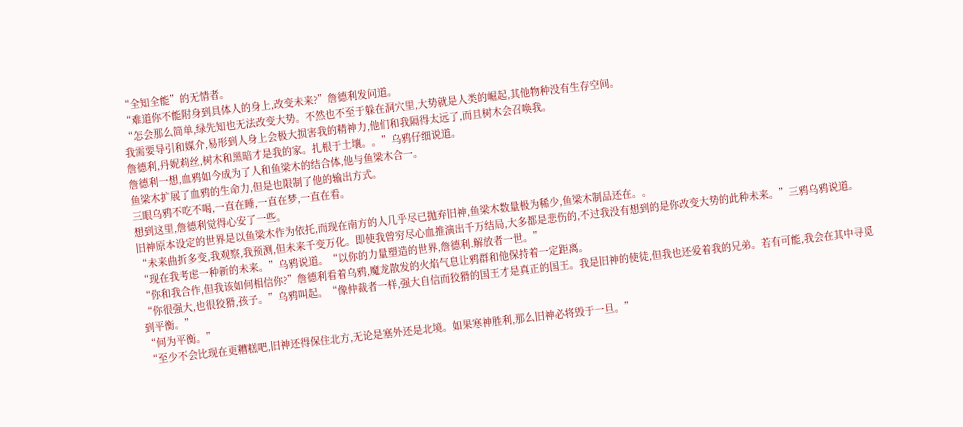“全知全能”的无情者。
“难道你不能附身到具体人的身上,改变未来?”詹德利发问道。
“怎会那么简单,绿先知也无法改变大势。不然也不至于躲在洞穴里,大势就是人类的崛起,其他物种没有生存空间。
我需要导引和媒介,易形到人身上会极大损害我的精神力,他们和我隔得太远了,而且树木会召唤我。
詹德利,丹妮莉丝,树木和黑暗才是我的家。扎根于土壤。。”乌鸦仔细说道。
詹德利一想,血鸦如今成为了人和鱼梁木的结合体,他与鱼梁木合一。
鱼梁木扩展了血鸦的生命力,但是也限制了他的输出方式。
三眼乌鸦不吃不喝,一直在睡,一直在梦,一直在看。
想到这里,詹德利觉得心安了一些。
旧神原本设定的世界是以鱼梁木作为依托,而现在南方的人几乎尽已抛弃旧神,鱼梁木数量极为稀少,鱼梁木制品还在。。
“未来曲折多变,我观察,我预测,但未来千变万化。即使我曾穷尽心血推演出千万结局,大多都是悲伤的,不过我没有想到的是你改变大势的此种未来。”三鸦乌鸦说道。
“现在我考虑一种新的未来。”乌鸦说道。“以你的力量塑造的世界,詹德利.解放者一世。”
“你和我合作,但我该如何相信你?”詹德利看着乌鸦,魔龙散发的火焰气息让鸦群和他保持着一定距离。
“你很强大,也很狡猾,孩子。”乌鸦叫起。“像仲裁者一样,强大自信而狡猾的国王才是真正的国王。我是旧神的使徒,但我也还爱着我的兄弟。若有可能,我会在其中寻觅到平衡。”
“何为平衡。”
“至少不会比现在更糟糕吧,旧神还得保住北方,无论是塞外还是北境。如果寒神胜利,那么旧神必将毁于一旦。”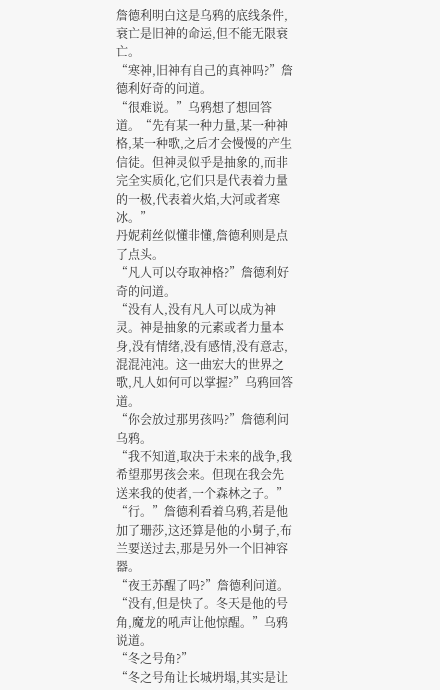詹德利明白这是乌鸦的底线条件,衰亡是旧神的命运,但不能无限衰亡。
“寒神,旧神有自己的真神吗?”詹德利好奇的问道。
“很难说。”乌鸦想了想回答道。“先有某一种力量,某一种神格,某一种歌,之后才会慢慢的产生信徒。但神灵似乎是抽象的,而非完全实质化,它们只是代表着力量的一极,代表着火焰,大河或者寒冰。”
丹妮莉丝似懂非懂,詹德利则是点了点头。
“凡人可以夺取神格?”詹德利好奇的问道。
“没有人,没有凡人可以成为神灵。神是抽象的元素或者力量本身,没有情绪,没有感情,没有意志,混混沌沌。这一曲宏大的世界之歌,凡人如何可以掌握?”乌鸦回答道。
“你会放过那男孩吗?”詹德利问乌鸦。
“我不知道,取决于未来的战争,我希望那男孩会来。但现在我会先送来我的使者,一个森林之子。”
“行。”詹德利看着乌鸦,若是他加了珊莎,这还算是他的小舅子,布兰要送过去,那是另外一个旧神容器。
“夜王苏醒了吗?”詹德利问道。
“没有,但是快了。冬天是他的号角,魔龙的吼声让他惊醒。”乌鸦说道。
“冬之号角?”
“冬之号角让长城坍塌,其实是让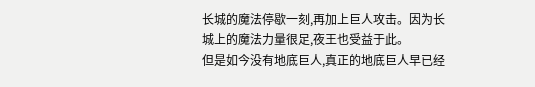长城的魔法停歇一刻,再加上巨人攻击。因为长城上的魔法力量很足,夜王也受益于此。
但是如今没有地底巨人,真正的地底巨人早已经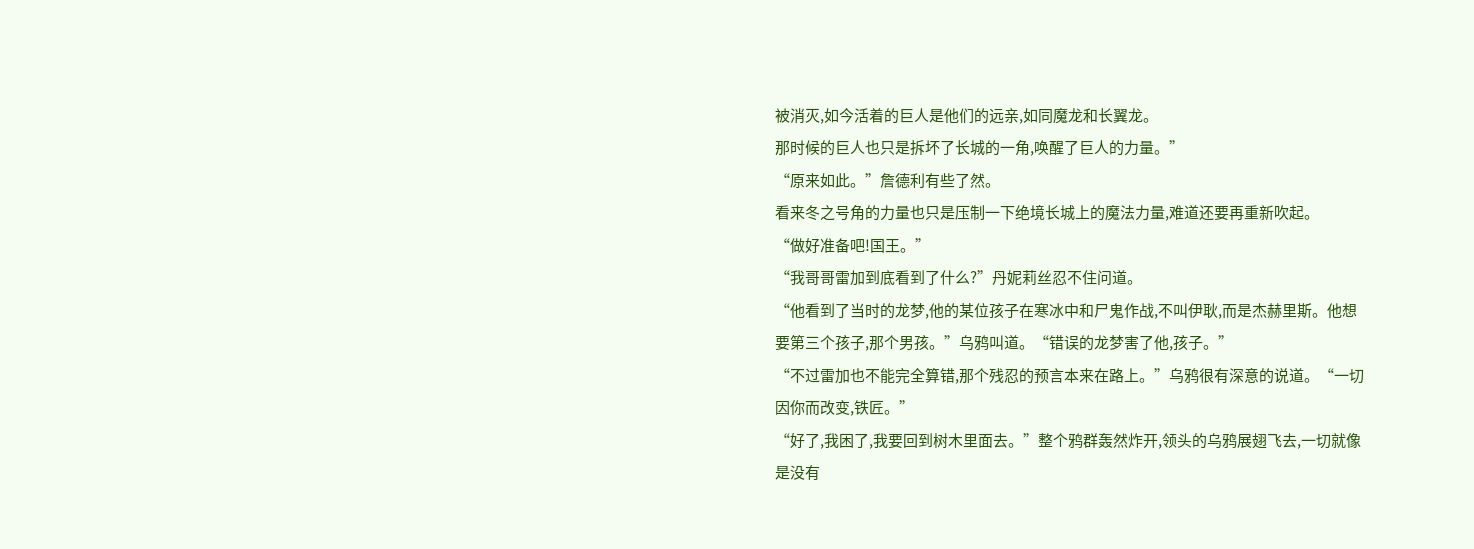被消灭,如今活着的巨人是他们的远亲,如同魔龙和长翼龙。
那时候的巨人也只是拆坏了长城的一角,唤醒了巨人的力量。”
“原来如此。”詹德利有些了然。
看来冬之号角的力量也只是压制一下绝境长城上的魔法力量,难道还要再重新吹起。
“做好准备吧!国王。”
“我哥哥雷加到底看到了什么?”丹妮莉丝忍不住问道。
“他看到了当时的龙梦,他的某位孩子在寒冰中和尸鬼作战,不叫伊耿,而是杰赫里斯。他想要第三个孩子,那个男孩。”乌鸦叫道。“错误的龙梦害了他,孩子。”
“不过雷加也不能完全算错,那个残忍的预言本来在路上。”乌鸦很有深意的说道。“一切因你而改变,铁匠。”
“好了,我困了,我要回到树木里面去。”整个鸦群轰然炸开,领头的乌鸦展翅飞去,一切就像是没有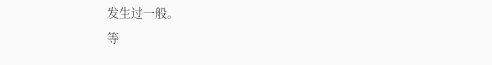发生过一般。
等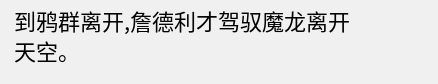到鸦群离开,詹德利才驾驭魔龙离开天空。